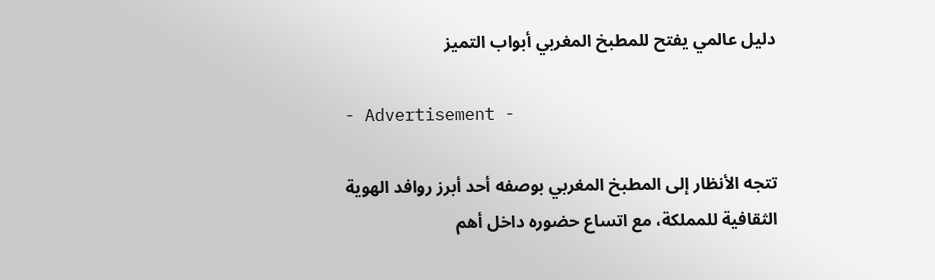دليل عالمي يفتح للمطبخ المغربي أبواب التميز

- Advertisement -

تتجه الأنظار إلى المطبخ المغربي بوصفه أحد أبرز روافد الهوية الثقافية للمملكة، مع اتساع حضوره داخل أهم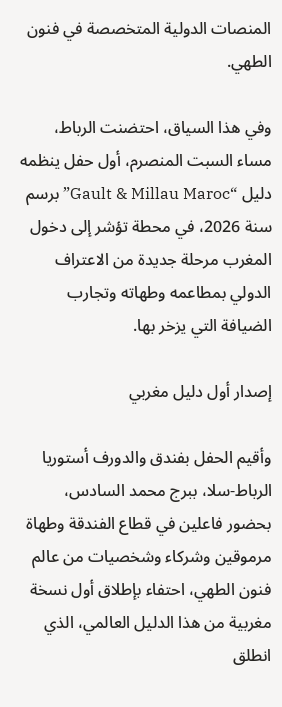المنصات الدولية المتخصصة في فنون الطهي.

وفي هذا السياق، احتضنت الرباط، مساء السبت المنصرم، أول حفل ينظمه دليل “Gault & Millau Maroc” برسم سنة 2026، في محطة تؤشر إلى دخول المغرب مرحلة جديدة من الاعتراف الدولي بمطاعمه وطهاته وتجارب الضيافة التي يزخر بها.

إصدار أول دليل مغربي

وأقيم الحفل بفندق والدورف أستوريا الرباط-سلا، ببرج محمد السادس، بحضور فاعلين في قطاع الفندقة وطهاة مرموقين وشركاء وشخصيات من عالم فنون الطهي، احتفاء بإطلاق أول نسخة مغربية من هذا الدليل العالمي، الذي انطلق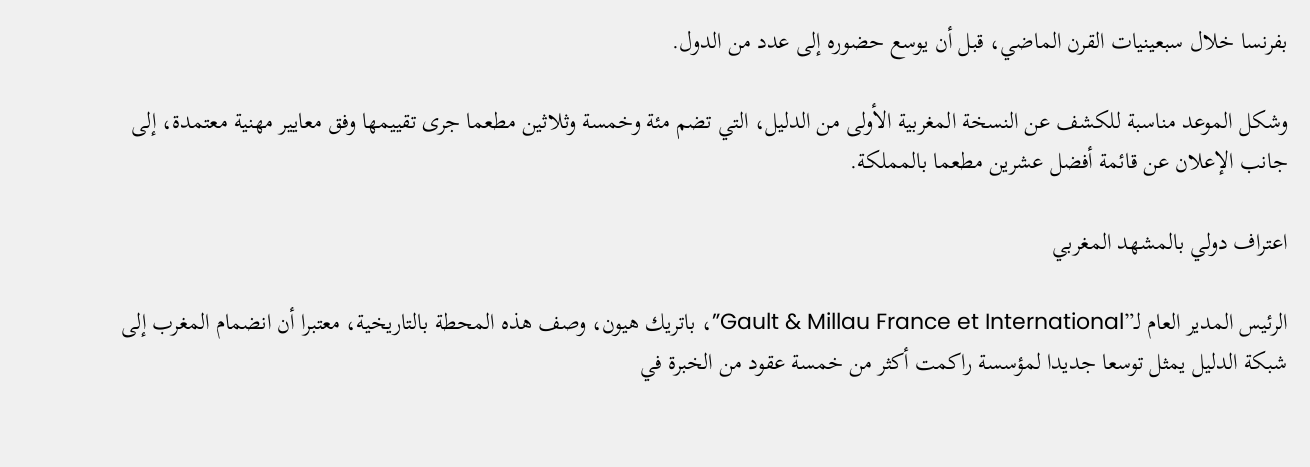بفرنسا خلال سبعينيات القرن الماضي، قبل أن يوسع حضوره إلى عدد من الدول.

وشكل الموعد مناسبة للكشف عن النسخة المغربية الأولى من الدليل، التي تضم مئة وخمسة وثلاثين مطعما جرى تقييمها وفق معايير مهنية معتمدة، إلى جانب الإعلان عن قائمة أفضل عشرين مطعما بالمملكة.

اعتراف دولي بالمشهد المغربي

الرئيس المدير العام لـ”Gault & Millau France et International”، باتريك هيون، وصف هذه المحطة بالتاريخية، معتبرا أن انضمام المغرب إلى شبكة الدليل يمثل توسعا جديدا لمؤسسة راكمت أكثر من خمسة عقود من الخبرة في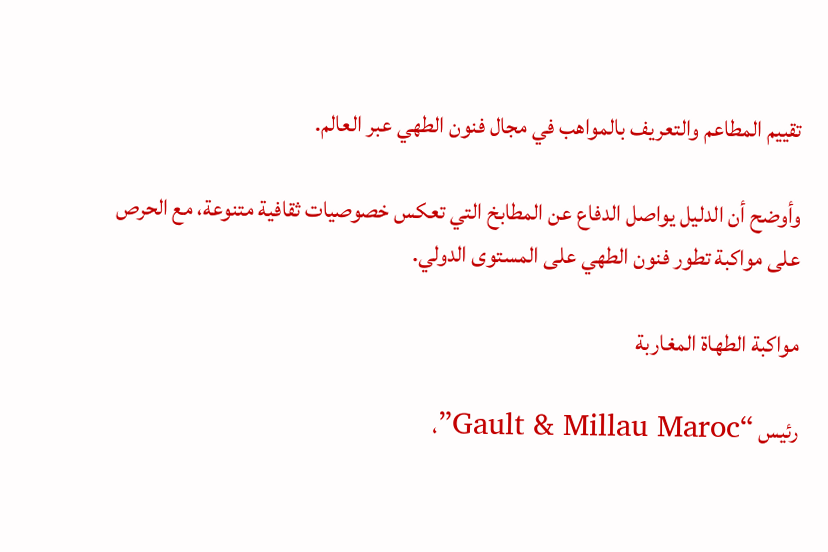تقييم المطاعم والتعريف بالمواهب في مجال فنون الطهي عبر العالم.

وأوضح أن الدليل يواصل الدفاع عن المطابخ التي تعكس خصوصيات ثقافية متنوعة، مع الحرص على مواكبة تطور فنون الطهي على المستوى الدولي.

مواكبة الطهاة المغاربة

رئيس “Gault & Millau Maroc”،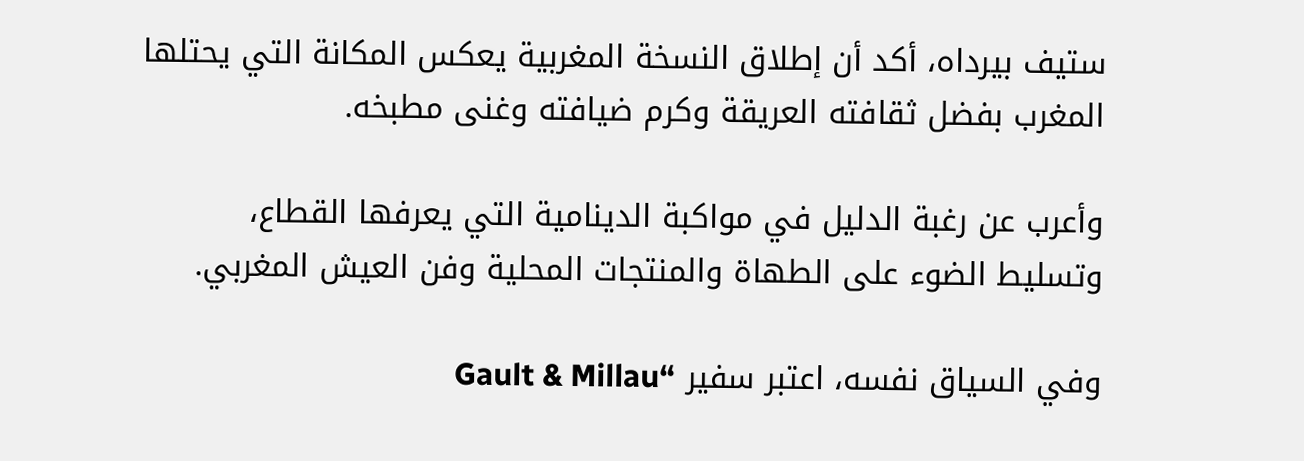ستيف بيرداه، أكد أن إطلاق النسخة المغربية يعكس المكانة التي يحتلها المغرب بفضل ثقافته العريقة وكرم ضيافته وغنى مطبخه.

وأعرب عن رغبة الدليل في مواكبة الدينامية التي يعرفها القطاع، وتسليط الضوء على الطهاة والمنتجات المحلية وفن العيش المغربي.

وفي السياق نفسه، اعتبر سفير “Gault & Millau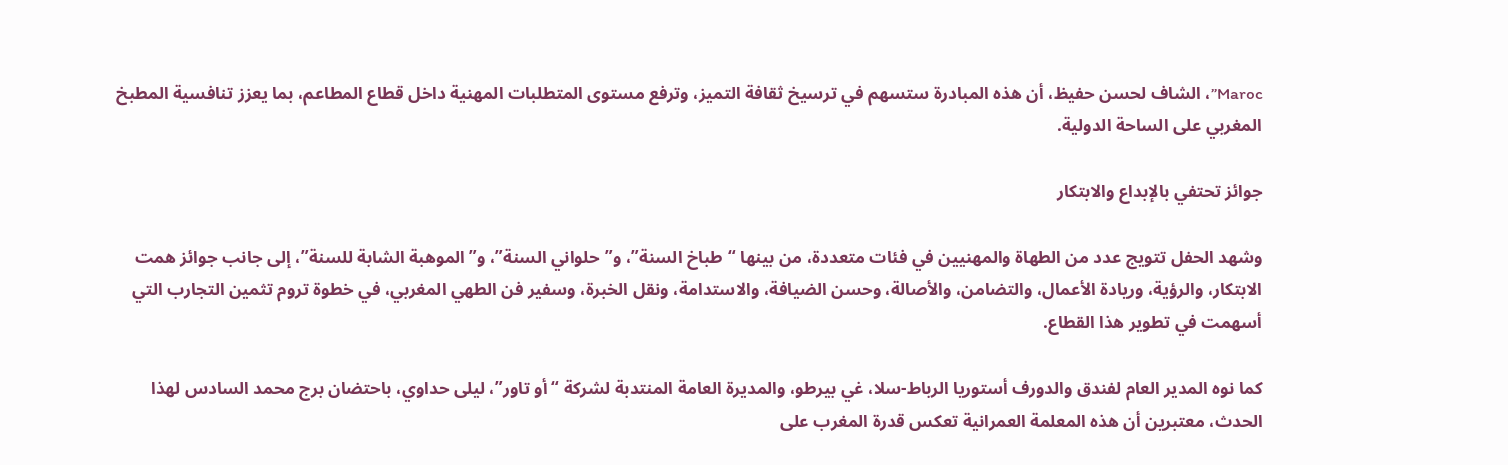Maroc”، الشاف لحسن حفيظ، أن هذه المبادرة ستسهم في ترسيخ ثقافة التميز، وترفع مستوى المتطلبات المهنية داخل قطاع المطاعم، بما يعزز تنافسية المطبخ المغربي على الساحة الدولية.

جوائز تحتفي بالإبداع والابتكار

وشهد الحفل تتويج عدد من الطهاة والمهنيين في فئات متعددة، من بينها “طباخ السنة”، و”حلواني السنة”، و”الموهبة الشابة للسنة”، إلى جانب جوائز همت الابتكار، والرؤية، وريادة الأعمال، والتضامن، والأصالة، وحسن الضيافة، والاستدامة، ونقل الخبرة، وسفير فن الطهي المغربي، في خطوة تروم تثمين التجارب التي أسهمت في تطوير هذا القطاع.

كما نوه المدير العام لفندق والدورف أستوريا الرباط-سلا، غي بيرطو، والمديرة العامة المنتدبة لشركة “أو تاور”، ليلى حداوي، باحتضان برج محمد السادس لهذا الحدث، معتبرين أن هذه المعلمة العمرانية تعكس قدرة المغرب على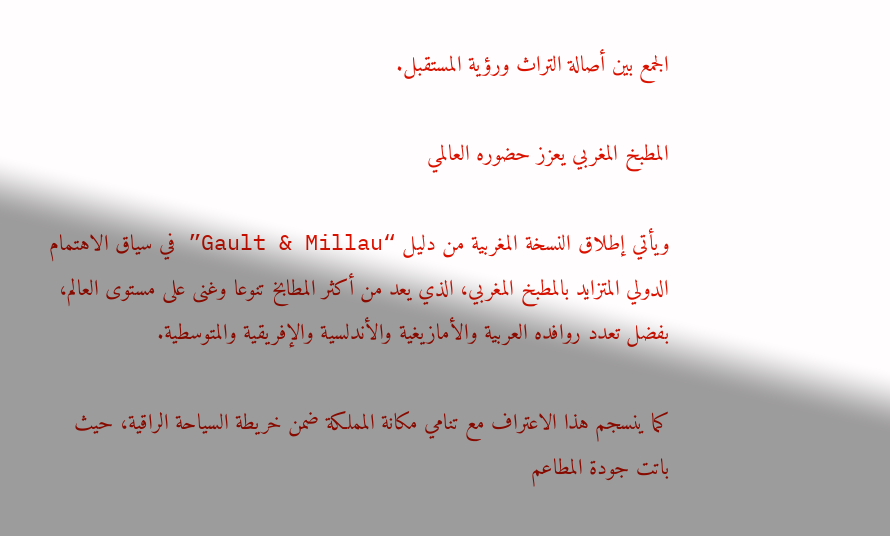الجمع بين أصالة التراث ورؤية المستقبل.

المطبخ المغربي يعزز حضوره العالمي

ويأتي إطلاق النسخة المغربية من دليل “Gault & Millau” في سياق الاهتمام الدولي المتزايد بالمطبخ المغربي، الذي يعد من أكثر المطابخ تنوعا وغنى على مستوى العالم، بفضل تعدد روافده العربية والأمازيغية والأندلسية والإفريقية والمتوسطية.

كما ينسجم هذا الاعتراف مع تنامي مكانة المملكة ضمن خريطة السياحة الراقية، حيث باتت جودة المطاعم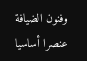وفنون الضيافة عنصرا أساسيا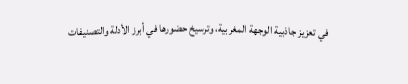في تعزيز جاذبية الوجهة المغربية، وترسيخ حضورها في أبرز الأدلة والتصنيفات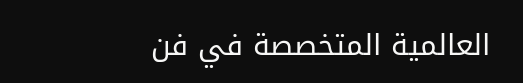العالمية المتخصصة في فن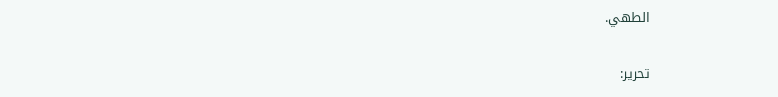الطهي.

تحرير: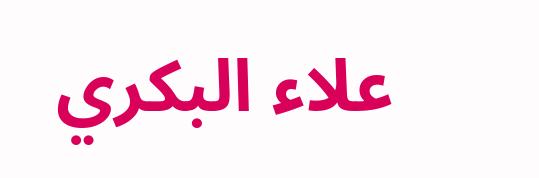علاء البكري